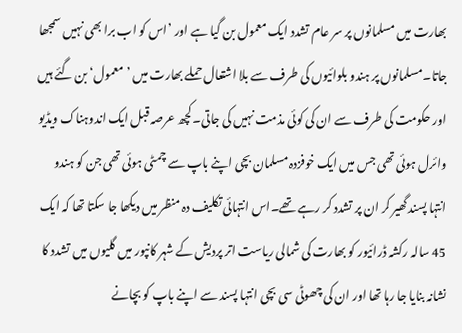بھارت میں مسلمانوں پر سر عام تشدد ایک معمول بن گیا ہے اور ’اس کو اب برا بھی نہیں سمجھا جاتا۔مسلمانوں پر ہندو بلوائیوں کی طرف سے بلا اشتعال حملے بھارت میں ’معمول‘ بن گئے ہیں اور حکومت کی طرف سے ان کی کوئی مذمت نہیں کی جاتی۔کچھ عرصہ قبل ایک اندوہناک ویڈیو وائرل ہوئی تھی جس میں ایک خوفزدہ مسلمان بچی اپنے باپ سے چمٹی ہوئی تھی جن کو ہندو انتہا پسند گھیر کر ان پر تشدد کر رہے تھے۔اس انتہائی تکلیف دہ منظر میں دیکھا جا سکتا تھا کہ ایک 45 سالہ رکشہ ڈرائیور کو بھارت کی شمالی ریاست اتر پردیش کے شہر کانپور میں گلیوں میں تشدد کا نشانہ بنایا جا رہا تھا اور ان کی چھوٹی سی بچی انتہا پسند سے اپنے باپ کو بچانے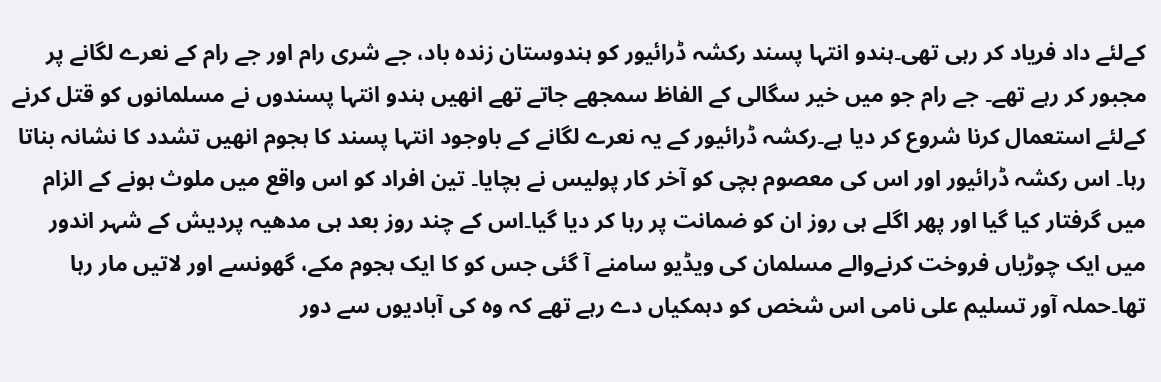کےلئے داد فریاد کر رہی تھی۔ہندو انتہا پسند رکشہ ڈرائیور کو ہندوستان زندہ باد، جے شری رام اور جے رام کے نعرے لگانے پر مجبور کر رہے تھے۔ جے رام جو میں خیر سگالی کے الفاظ سمجھے جاتے تھے انھیں ہندو انتہا پسندوں نے مسلمانوں کو قتل کرنے کےلئے استعمال کرنا شروع کر دیا ہے۔رکشہ ڈرائیور کے یہ نعرے لگانے کے باوجود انتہا پسند کا ہجوم انھیں تشدد کا نشانہ بناتا رہا۔ اس رکشہ ڈرائیور اور اس کی معصوم بچی کو آخر کار پولیس نے بچایا۔ تین افراد کو اس واقع میں ملوث ہونے کے الزام میں گرفتار کیا گیا اور پھر اگلے ہی روز ان کو ضمانت پر رہا کر دیا گیا۔اس کے چند روز بعد ہی مدھیہ پردیش کے شہر اندور میں ایک چوڑیاں فروخت کرنےوالے مسلمان کی ویڈیو سامنے آ گئی جس کو کا ایک ہجوم مکے، گھونسے اور لاتیں مار رہا تھا۔حملہ آور تسلیم علی نامی اس شخص کو دہمکیاں دے رہے تھے کہ وہ کی آبادیوں سے دور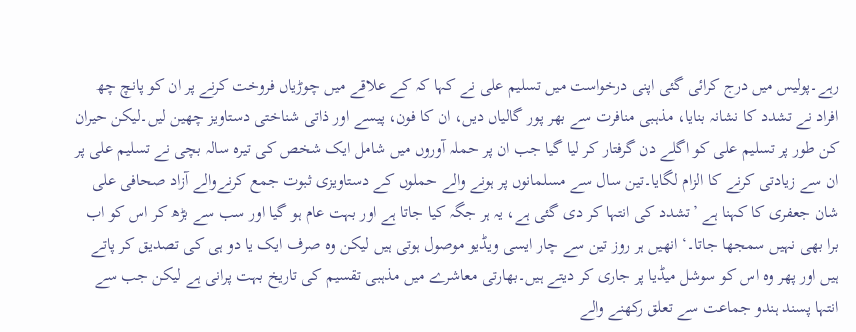رہے۔پولیس میں درج کرائی گئی اپنی درخواست میں تسلیم علی نے کہا کہ کے علاقے میں چوڑیاں فروخت کرنے پر ان کو پانچ چھ افراد نے تشدد کا نشانہ بنایا، مذہبی منافرت سے بھر پور گالیاں دیں، ان کا فون، پیسے اور ذاتی شناختی دستاویز چھین لیں۔لیکن حیران کن طور پر تسلیم علی کو اگلے دن گرفتار کر لیا گیا جب ان پر حملہ آوروں میں شامل ایک شخص کی تیرہ سالہ بچی نے تسلیم علی پر ان سے زیادتی کرنے کا الزام لگایا۔تین سال سے مسلمانوں پر ہونے والے حملوں کے دستاویزی ثبوت جمع کرنےوالے آزاد صحافی علی شان جعفری کا کہنا ہے ’تشدد کی انتہا کر دی گئی ہے، یہ ہر جگہ کیا جاتا ہے اور بہت عام ہو گیا اور سب سے بڑھ کر اس کو اب برا بھی نہیں سمجھا جاتا۔‘ انھیں ہر روز تین سے چار ایسی ویڈیو موصول ہوتی ہیں لیکن وہ صرف ایک یا دو ہی کی تصدیق کر پاتے ہیں اور پھر وہ اس کو سوشل میڈیا پر جاری کر دیتے ہیں۔بھارتی معاشرے میں مذہبی تقسیم کی تاریخ بہت پرانی ہے لیکن جب سے انتہا پسند ہندو جماعت سے تعلق رکھنے والے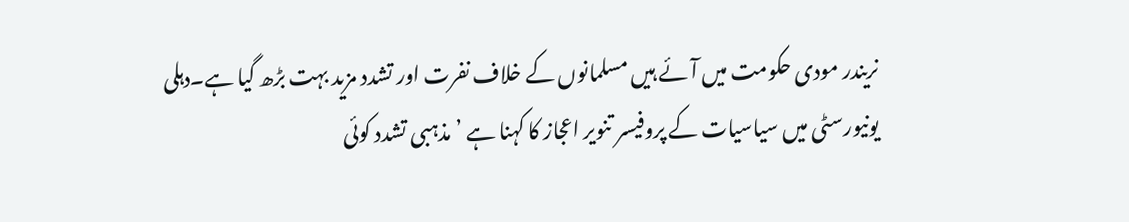نریندر مودی حکومت میں آئے ہیں مسلمانوں کے خلاف نفرت اور تشدد مزید بہت بڑھ گیا ہے۔دہلی یونیورسٹی میں سیاسیات کے پروفیسر تنویر اعجاز کا کہنا ہے ’مذہبی تشدد کوئی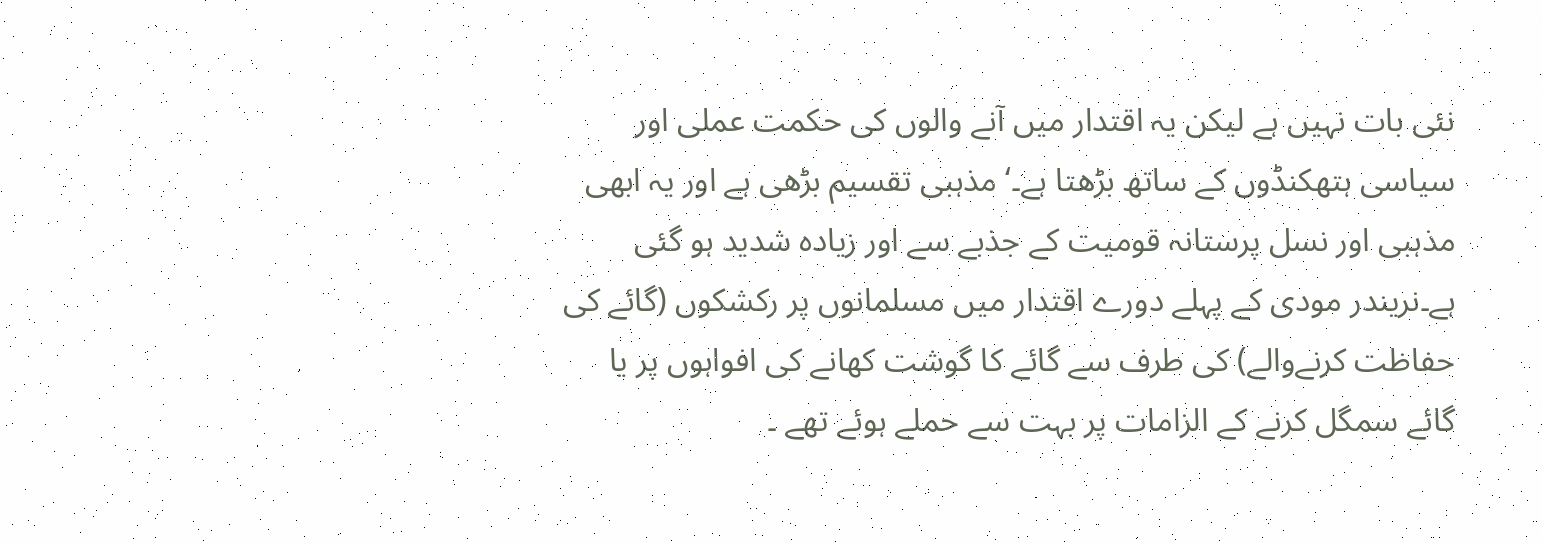نئی بات نہیں ہے لیکن یہ اقتدار میں آنے والوں کی حکمت عملی اور سیاسی ہتھکنڈوں کے ساتھ بڑھتا ہے۔‘ مذہبی تقسیم بڑھی ہے اور یہ ابھی مذہبی اور نسل پرستانہ قومیت کے جذبے سے اور زیادہ شدید ہو گئی ہے۔نریندر مودی کے پہلے دورے اقتدار میں مسلمانوں پر رکشکوں (گائے کی حفاظت کرنےوالے) کی طرف سے گائے کا گوشت کھانے کی افواہوں پر یا گائے سمگل کرنے کے الزامات پر بہت سے حملے ہوئے تھے ۔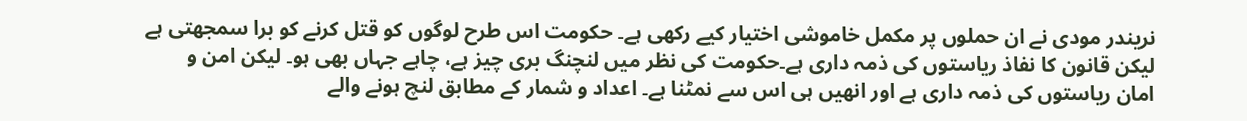نریندر مودی نے ان حملوں پر مکمل خاموشی اختیار کیے رکھی ہے۔ حکومت اس طرح لوگوں کو قتل کرنے کو برا سمجھتی ہے لیکن قانون کا نفاذ ریاستوں کی ذمہ داری ہے۔حکومت کی نظر میں لنچنگ بری چیز ہے، چاہے جہاں بھی ہو۔ لیکن امن و امان ریاستوں کی ذمہ داری ہے اور انھیں ہی اس سے نمٹنا ہے۔ اعداد و شمار کے مطابق لنچ ہونے والے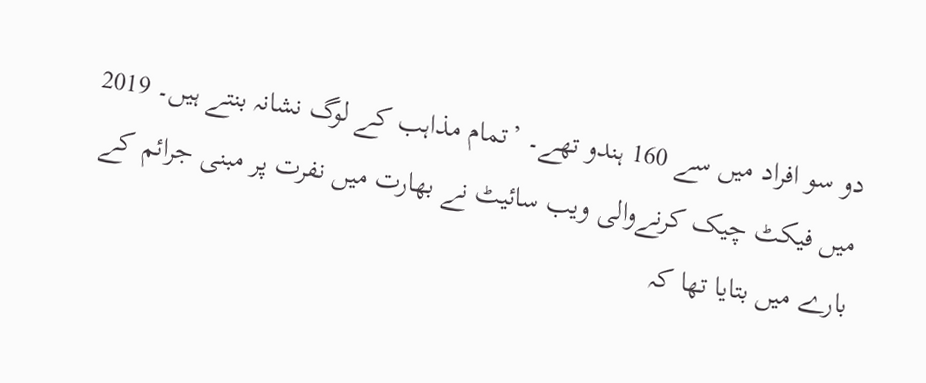دو سو افراد میں سے 160 ہندو تھے۔ ’تمام مذاہب کے لوگ نشانہ بنتے ہیں۔ 2019 میں فیکٹ چیک کرنےوالی ویب سائیٹ نے بھارت میں نفرت پر مبنی جرائم کے بارے میں بتایا تھا کہ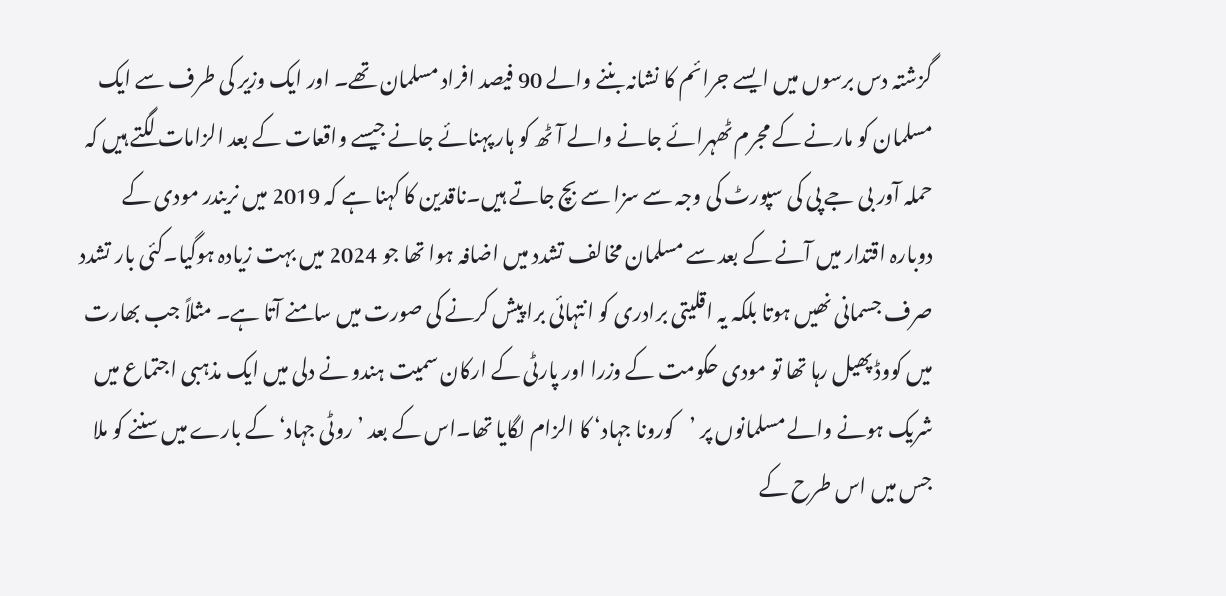گزشتہ دس برسوں میں ایسے جرائم کا نشانہ بننے والے 90 فیصد افراد مسلمان تھے۔ اور ایک وزیر کی طرف سے ایک مسلمان کو مارنے کے مجرم ٹھہرائے جانے والے آٹھ کو ہار پہنائے جانے جیسے واقعات کے بعد الزامات لگتے ہیں کہ حملہ آور بی جے پی کی سپورٹ کی وجہ سے سزا سے بچ جاتے ہیں۔ناقدین کا کہنا ہے کہ 2019 میں نریندر مودی کے دوبارہ اقتدار میں آنے کے بعد سے مسلمان مخالف تشدد میں اضافہ ہوا تھا جو 2024 میں بہت زیادہ ہوگیا۔کئی بار تشدد صرف جسمانی نھیں ہوتا بلکہ یہ اقلیتی برادری کو انتہائی برا پیش کرنے کی صورت میں سامنے آتا ہے۔ مثلاً جب بھارت میں کووڈ پھیل رہا تھا تو مودی حکومت کے وزرا اور پارٹی کے ارکان سمیت ہندو نے دلی میں ایک مذہبی اجتماع میں شریک ہونے والے مسلمانوں پر ’کورونا جہاد‘ کا الزام لگایا تھا۔اس کے بعد ’روٹی جہاد‘ کے بارے میں سننے کو ملا جس میں اس طرح کے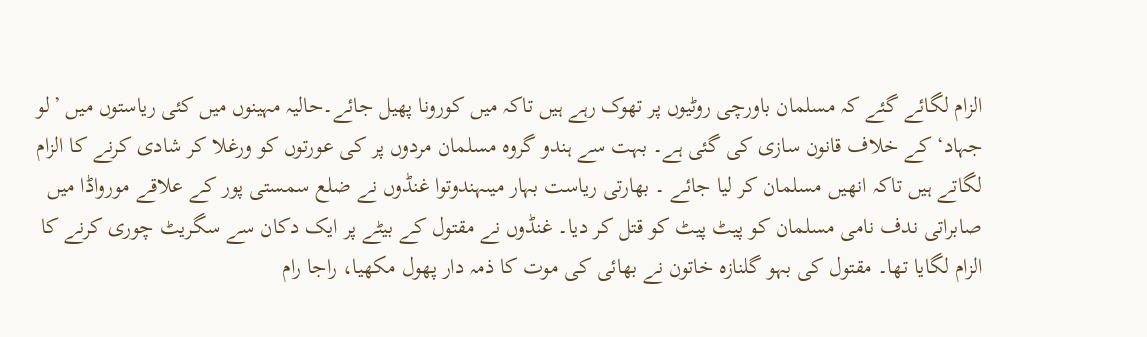الزام لگائے گئے کہ مسلمان باورچی روٹیوں پر تھوک رہے ہیں تاکہ میں کورونا پھیل جائے۔حالیہ مہینوں میں کئی ریاستوں میں ’لو جہاد‘ کے خلاف قانون سازی کی گئی ہے۔ بہت سے ہندو گروہ مسلمان مردوں پر کی عورتوں کو ورغلا کر شادی کرنے کا الزام لگاتے ہیں تاکہ انھیں مسلمان کر لیا جائے ۔ بھارتی ریاست بہار میںہندوتوا غنڈوں نے ضلع سمستی پور کے علاقے مورواڈا میں صابراتی ندف نامی مسلمان کو پیٹ پیٹ کو قتل کر دیا۔ غنڈوں نے مقتول کے بیٹے پر ایک دکان سے سگریٹ چوری کرنے کا الزام لگایا تھا۔ مقتول کی بہو گلنازہ خاتون نے بھائی کی موت کا ذمہ دار پھول مکھیا، راجا رام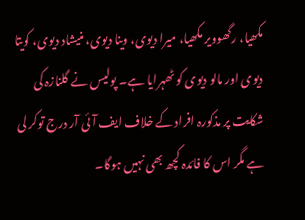مکھیا، رگھوویر مکھیا، میرا دیوی، وینا دیوی، منیشاد دیوی، کویتا دیوی اور مالو دیوی کو ٹھہرایا ہے۔ پولیس نے گلنازہ کی شکایت پر مذکورہ افراد کے خلاف ایف آئی آر درج توکر لی ہے مگر اس کا فائدہ کچھ بھی نہیں ہوگا۔